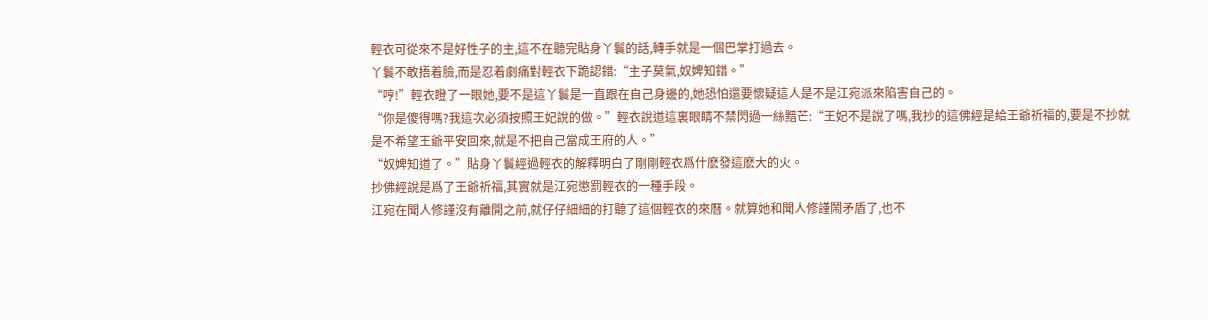輕衣可從來不是好性子的主,這不在聽完貼身丫鬟的話,轉手就是一個巴掌打過去。
丫鬟不敢捂着臉,而是忍着劇痛對輕衣下跪認錯:“主子莫氣,奴婢知錯。”
“哼!”輕衣瞪了一眼她,要不是這丫鬟是一直跟在自己身邊的,她恐怕還要懷疑這人是不是江宛派來陷害自己的。
“你是傻得嗎?我這次必須按照王妃說的做。”輕衣說道這裏眼睛不禁閃過一絲黯芒:“王妃不是說了嗎,我抄的這佛經是給王爺祈福的,要是不抄就是不希望王爺平安回來,就是不把自己當成王府的人。”
“奴婢知道了。”貼身丫鬟經過輕衣的解釋明白了剛剛輕衣爲什麽發這麽大的火。
抄佛經說是爲了王爺祈福,其實就是江宛懲罰輕衣的一種手段。
江宛在聞人修謹沒有離開之前,就仔仔細細的打聽了這個輕衣的來曆。就算她和聞人修謹鬧矛盾了,也不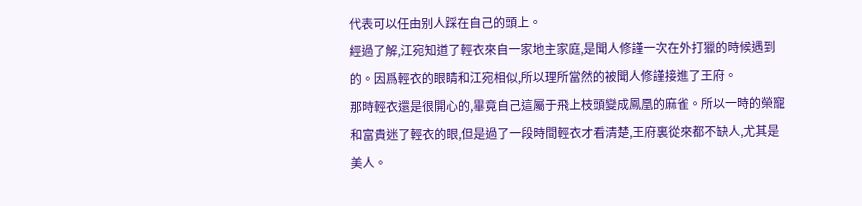代表可以任由别人踩在自己的頭上。
經過了解,江宛知道了輕衣來自一家地主家庭,是聞人修謹一次在外打獵的時候遇到的。因爲輕衣的眼睛和江宛相似,所以理所當然的被聞人修謹接進了王府。
那時輕衣還是很開心的,畢竟自己這屬于飛上枝頭變成鳳凰的麻雀。所以一時的榮寵和富貴迷了輕衣的眼,但是過了一段時間輕衣才看清楚,王府裏從來都不缺人,尤其是美人。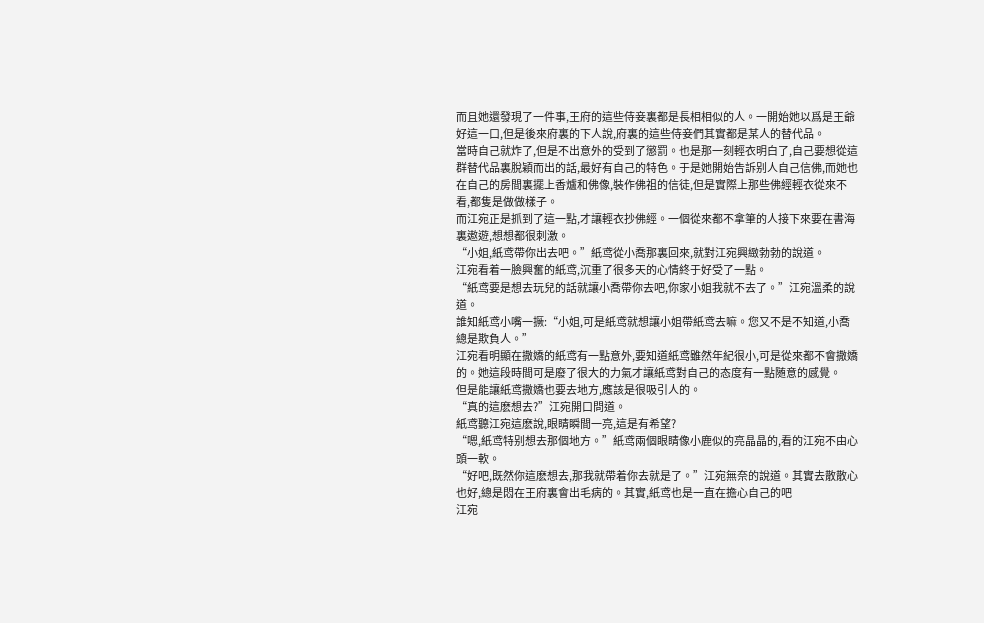而且她還發現了一件事,王府的這些侍妾裏都是長相相似的人。一開始她以爲是王爺好這一口,但是後來府裏的下人說,府裏的這些侍妾們其實都是某人的替代品。
當時自己就炸了,但是不出意外的受到了懲罰。也是那一刻輕衣明白了,自己要想從這群替代品裏脫穎而出的話,最好有自己的特色。于是她開始告訴别人自己信佛,而她也在自己的房間裏擺上香爐和佛像,裝作佛祖的信徒,但是實際上那些佛經輕衣從來不看,都隻是做做樣子。
而江宛正是抓到了這一點,才讓輕衣抄佛經。一個從來都不拿筆的人接下來要在書海裏遨遊,想想都很刺激。
“小姐,紙鸢帶你出去吧。”紙鸢從小喬那裏回來,就對江宛興緻勃勃的說道。
江宛看着一臉興奮的紙鸢,沉重了很多天的心情終于好受了一點。
“紙鸢要是想去玩兒的話就讓小喬帶你去吧,你家小姐我就不去了。”江宛溫柔的說道。
誰知紙鸢小嘴一撅:“小姐,可是紙鸢就想讓小姐帶紙鸢去嘛。您又不是不知道,小喬總是欺負人。”
江宛看明顯在撒嬌的紙鸢有一點意外,要知道紙鸢雖然年紀很小,可是從來都不會撒嬌的。她這段時間可是廢了很大的力氣才讓紙鸢對自己的态度有一點随意的感覺。
但是能讓紙鸢撒嬌也要去地方,應該是很吸引人的。
“真的這麽想去?”江宛開口問道。
紙鸢聽江宛這麽說,眼睛瞬間一亮,這是有希望?
“嗯,紙鸢特别想去那個地方。”紙鸢兩個眼睛像小鹿似的亮晶晶的,看的江宛不由心頭一軟。
“好吧,既然你這麽想去,那我就帶着你去就是了。”江宛無奈的說道。其實去散散心也好,總是悶在王府裏會出毛病的。其實,紙鸢也是一直在擔心自己的吧
江宛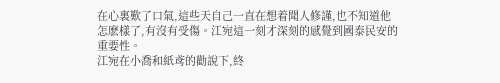在心裏歎了口氣,這些天自己一直在想着聞人修謹,也不知道他怎麽樣了,有沒有受傷。江宛這一刻才深刻的感覺到國泰民安的重要性。
江宛在小喬和紙鸢的勸說下,終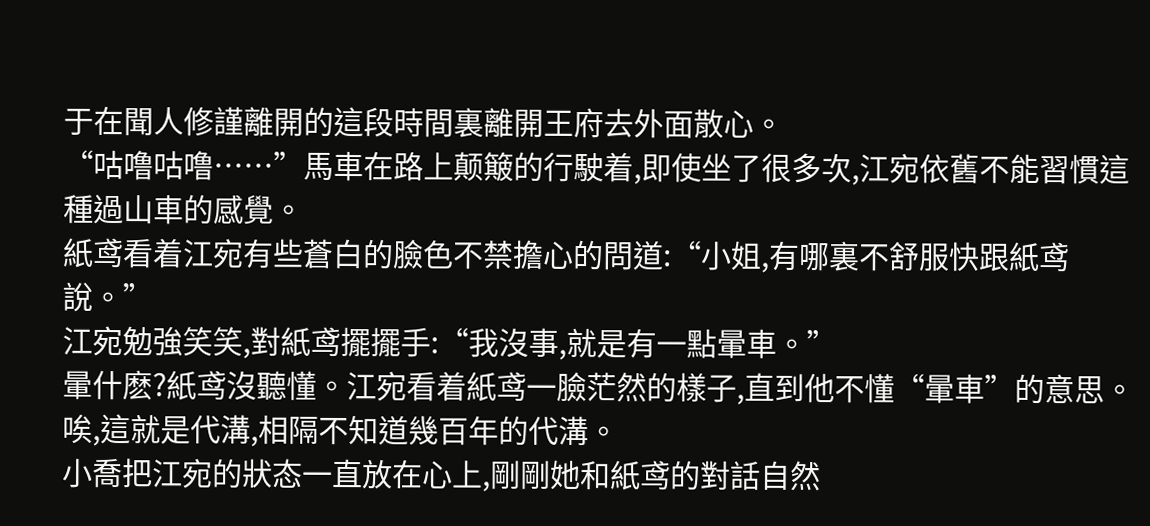于在聞人修謹離開的這段時間裏離開王府去外面散心。
“咕噜咕噜……”馬車在路上颠簸的行駛着,即使坐了很多次,江宛依舊不能習慣這種過山車的感覺。
紙鸢看着江宛有些蒼白的臉色不禁擔心的問道:“小姐,有哪裏不舒服快跟紙鸢說。”
江宛勉強笑笑,對紙鸢擺擺手:“我沒事,就是有一點暈車。”
暈什麽?紙鸢沒聽懂。江宛看着紙鸢一臉茫然的樣子,直到他不懂“暈車”的意思。唉,這就是代溝,相隔不知道幾百年的代溝。
小喬把江宛的狀态一直放在心上,剛剛她和紙鸢的對話自然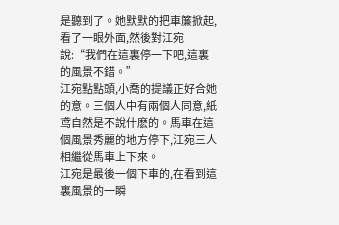是聽到了。她默默的把車簾掀起,看了一眼外面,然後對江宛說:“我們在這裏停一下吧,這裏的風景不錯。”
江宛點點頭,小喬的提議正好合她的意。三個人中有兩個人同意,紙鸢自然是不說什麽的。馬車在這個風景秀麗的地方停下,江宛三人相繼從馬車上下來。
江宛是最後一個下車的,在看到這裏風景的一瞬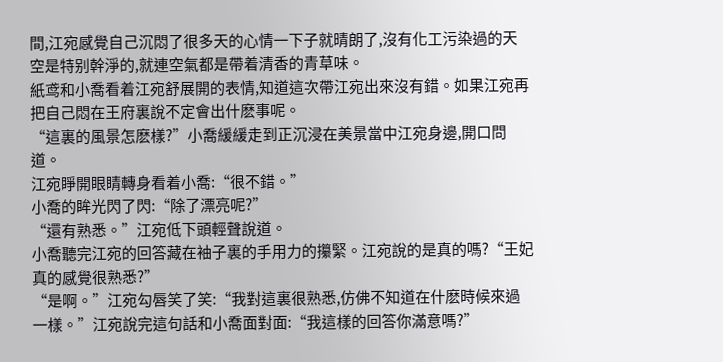間,江宛感覺自己沉悶了很多天的心情一下子就晴朗了,沒有化工污染過的天空是特别幹淨的,就連空氣都是帶着清香的青草味。
紙鸢和小喬看着江宛舒展開的表情,知道這次帶江宛出來沒有錯。如果江宛再把自己悶在王府裏說不定會出什麽事呢。
“這裏的風景怎麽樣?”小喬緩緩走到正沉浸在美景當中江宛身邊,開口問道。
江宛睜開眼睛轉身看着小喬:“很不錯。”
小喬的眸光閃了閃:“除了漂亮呢?”
“還有熟悉。”江宛低下頭輕聲說道。
小喬聽完江宛的回答藏在袖子裏的手用力的攥緊。江宛說的是真的嗎?“王妃真的感覺很熟悉?”
“是啊。”江宛勾唇笑了笑:“我對這裏很熟悉,仿佛不知道在什麽時候來過一樣。”江宛說完這句話和小喬面對面:“我這樣的回答你滿意嗎?”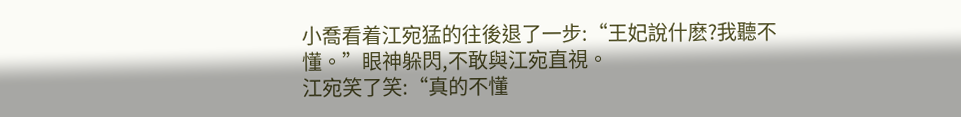小喬看着江宛猛的往後退了一步:“王妃說什麽?我聽不懂。”眼神躲閃,不敢與江宛直視。
江宛笑了笑:“真的不懂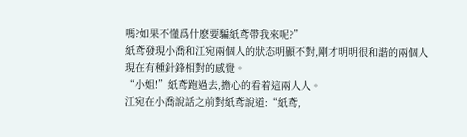嗎?如果不懂爲什麽要騙紙鸢帶我來呢?”
紙鸢發現小喬和江宛兩個人的狀态明顯不對,剛才明明很和諧的兩個人現在有種針鋒相對的感覺。
“小姐!”紙鸢跑過去,擔心的看着這兩人人。
江宛在小喬說話之前對紙鸢說道:“紙鸢,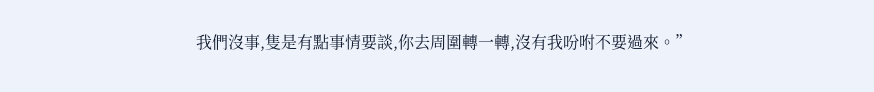我們沒事,隻是有點事情要談,你去周圍轉一轉,沒有我吩咐不要過來。”